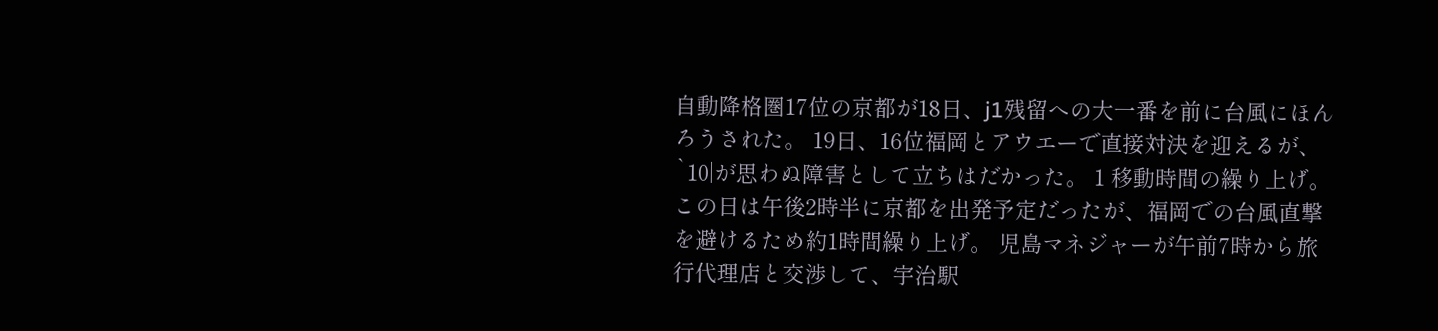自動降格圏17位の京都が18日、j1残留への大一番を前に台風にほんろうされた。 19日、16位福岡とアウエーで直接対決を迎えるが、`10|が思わぬ障害として立ちはだかった。 1 移動時間の繰り上げ。 この日は午後2時半に京都を出発予定だったが、福岡での台風直撃を避けるため約1時間繰り上げ。 児島マネジャーが午前7時から旅行代理店と交渉して、宇治駅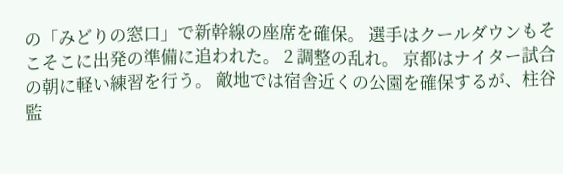の「みどりの窓口」で新幹線の座席を確保。 選手はクールダウンもそこそこに出発の準備に追われた。 2 調整の乱れ。 京都はナイター試合の朝に軽い練習を行う。 敵地では宿舎近くの公園を確保するが、柱谷監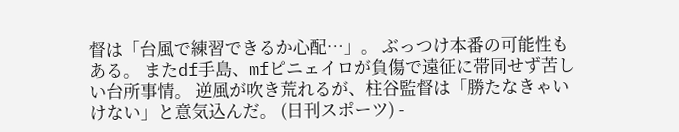督は「台風で練習できるか心配…」。 ぶっつけ本番の可能性もある。 またdf手島、mfピニェイロが負傷で遠征に帯同せず苦しい台所事情。 逆風が吹き荒れるが、柱谷監督は「勝たなきゃいけない」と意気込んだ。 (日刊スポーツ) -